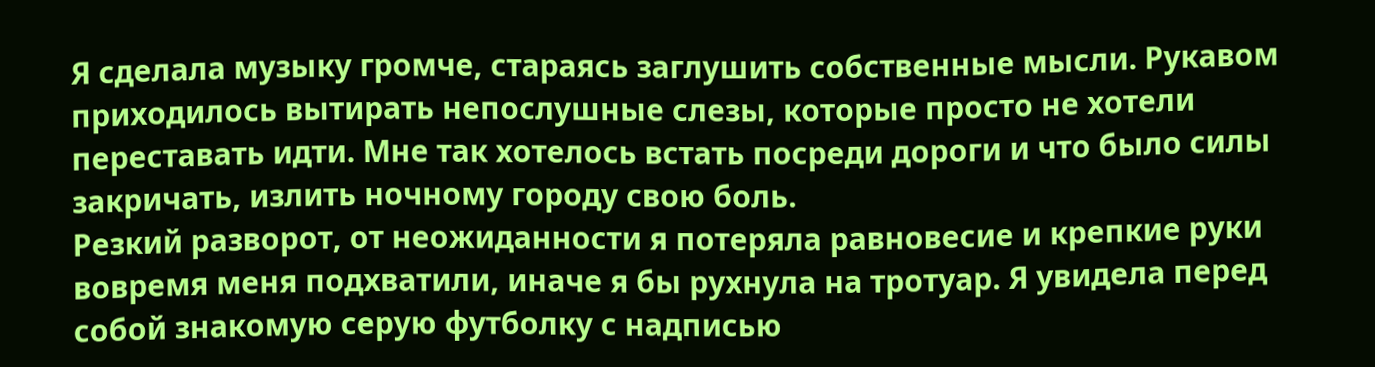Я сделала музыку громче, стараясь заглушить собственные мысли. Рукавом приходилось вытирать непослушные слезы, которые просто не хотели переставать идти. Мне так хотелось встать посреди дороги и что было силы закричать, излить ночному городу свою боль.
Резкий разворот, от неожиданности я потеряла равновесие и крепкие руки вовремя меня подхватили, иначе я бы рухнула на тротуар. Я увидела перед собой знакомую серую футболку с надписью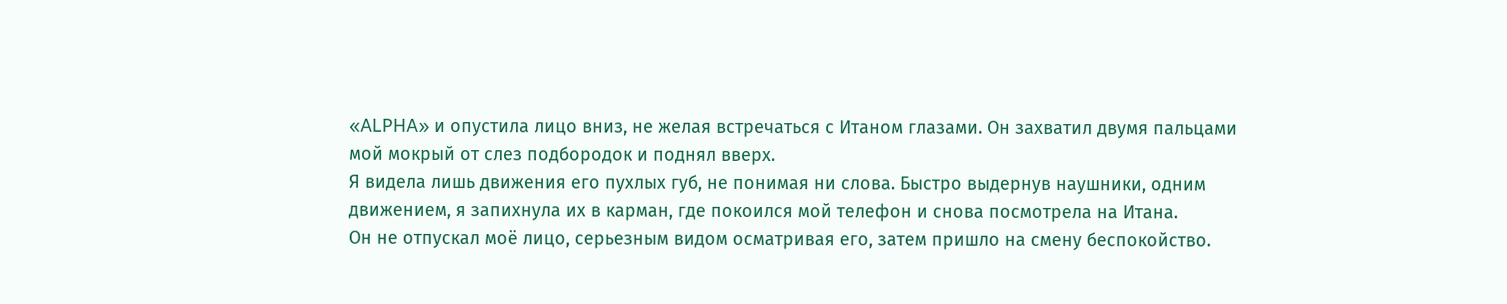«ALPHA» и опустила лицо вниз, не желая встречаться с Итаном глазами. Он захватил двумя пальцами мой мокрый от слез подбородок и поднял вверх.
Я видела лишь движения его пухлых губ, не понимая ни слова. Быстро выдернув наушники, одним движением, я запихнула их в карман, где покоился мой телефон и снова посмотрела на Итана.
Он не отпускал моё лицо, серьезным видом осматривая его, затем пришло на смену беспокойство.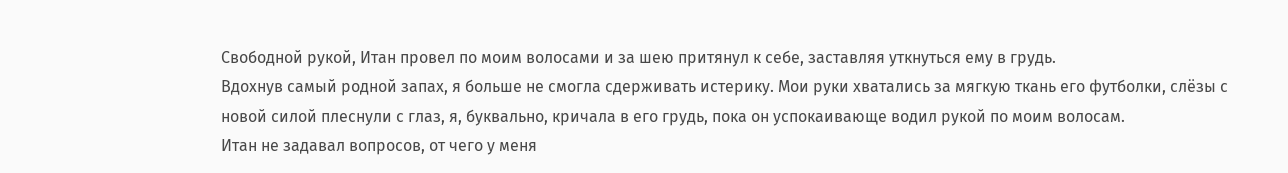Свободной рукой, Итан провел по моим волосами и за шею притянул к себе, заставляя уткнуться ему в грудь.
Вдохнув самый родной запах, я больше не смогла сдерживать истерику. Мои руки хватались за мягкую ткань его футболки, слёзы с новой силой плеснули с глаз, я, буквально, кричала в его грудь, пока он успокаивающе водил рукой по моим волосам.
Итан не задавал вопросов, от чего у меня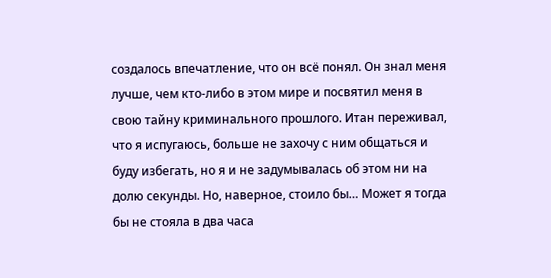создалось впечатление, что он всё понял. Он знал меня лучше, чем кто-либо в этом мире и посвятил меня в свою тайну криминального прошлого. Итан переживал, что я испугаюсь, больше не захочу с ним общаться и буду избегать, но я и не задумывалась об этом ни на долю секунды. Но, наверное, стоило бы… Может я тогда бы не стояла в два часа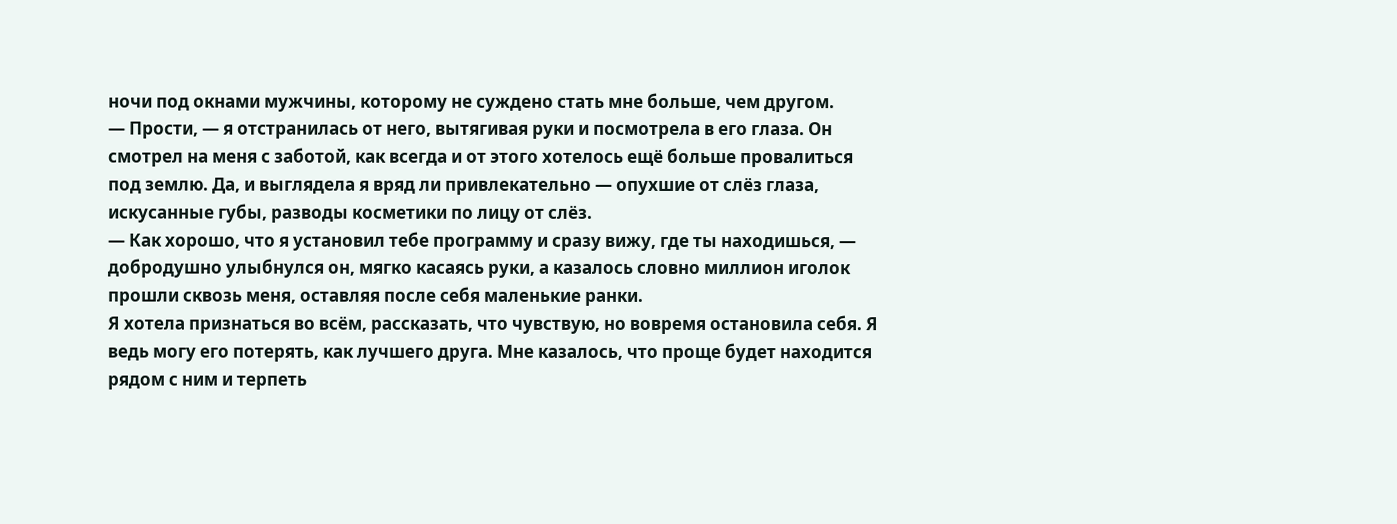ночи под окнами мужчины, которому не суждено стать мне больше, чем другом.
— Прости, — я отстранилась от него, вытягивая руки и посмотрела в его глаза. Он смотрел на меня с заботой, как всегда и от этого хотелось ещё больше провалиться под землю. Да, и выглядела я вряд ли привлекательно — опухшие от слёз глаза, искусанные губы, разводы косметики по лицу от слёз.
— Как хорошо, что я установил тебе программу и сразу вижу, где ты находишься, — добродушно улыбнулся он, мягко касаясь руки, а казалось словно миллион иголок прошли сквозь меня, оставляя после себя маленькие ранки.
Я хотела признаться во всём, рассказать, что чувствую, но вовремя остановила себя. Я ведь могу его потерять, как лучшего друга. Мне казалось, что проще будет находится рядом с ним и терпеть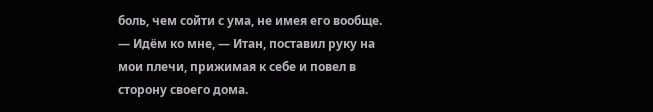боль, чем сойти с ума, не имея его вообще.
— Идём ко мне, — Итан, поставил руку на мои плечи, прижимая к себе и повел в сторону своего дома.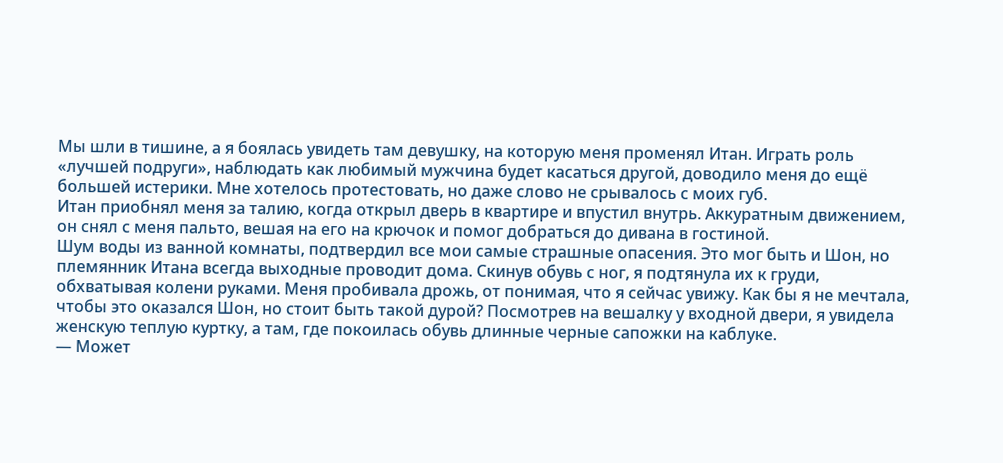Мы шли в тишине, а я боялась увидеть там девушку, на которую меня променял Итан. Играть роль «лучшей подруги», наблюдать как любимый мужчина будет касаться другой, доводило меня до ещё большей истерики. Мне хотелось протестовать, но даже слово не срывалось с моих губ.
Итан приобнял меня за талию, когда открыл дверь в квартире и впустил внутрь. Аккуратным движением, он снял с меня пальто, вешая на его на крючок и помог добраться до дивана в гостиной.
Шум воды из ванной комнаты, подтвердил все мои самые страшные опасения. Это мог быть и Шон, но племянник Итана всегда выходные проводит дома. Скинув обувь с ног, я подтянула их к груди, обхватывая колени руками. Меня пробивала дрожь, от понимая, что я сейчас увижу. Как бы я не мечтала, чтобы это оказался Шон, но стоит быть такой дурой? Посмотрев на вешалку у входной двери, я увидела женскую теплую куртку, а там, где покоилась обувь длинные черные сапожки на каблуке.
— Может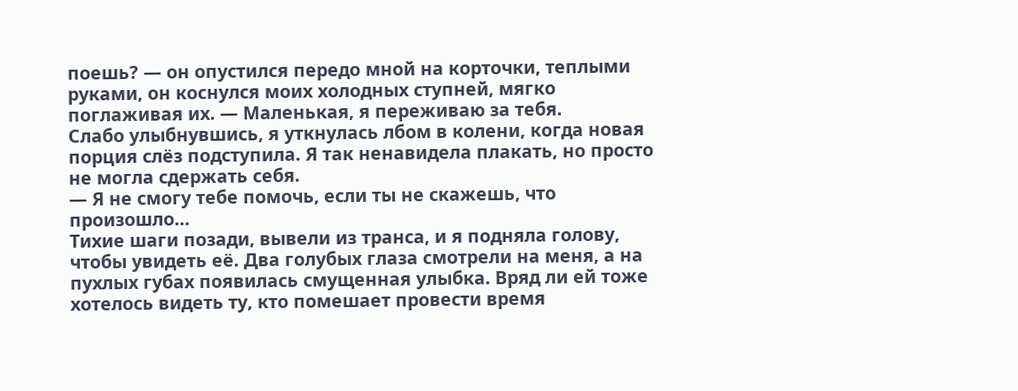поешь? — он опустился передо мной на корточки, теплыми руками, он коснулся моих холодных ступней, мягко поглаживая их. — Маленькая, я переживаю за тебя.
Слабо улыбнувшись, я уткнулась лбом в колени, когда новая порция слёз подступила. Я так ненавидела плакать, но просто не могла сдержать себя.
— Я не смогу тебе помочь, если ты не скажешь, что произошло…
Тихие шаги позади, вывели из транса, и я подняла голову, чтобы увидеть её. Два голубых глаза смотрели на меня, а на пухлых губах появилась смущенная улыбка. Вряд ли ей тоже хотелось видеть ту, кто помешает провести время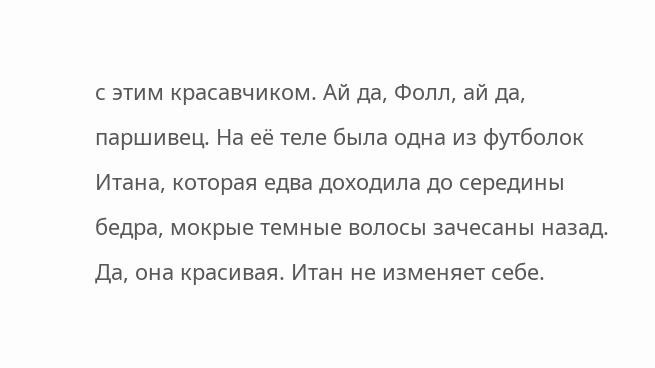с этим красавчиком. Ай да, Фолл, ай да, паршивец. На её теле была одна из футболок Итана, которая едва доходила до середины бедра, мокрые темные волосы зачесаны назад. Да, она красивая. Итан не изменяет себе.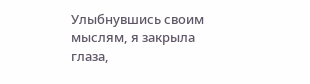Улыбнувшись своим мыслям, я закрыла глаза,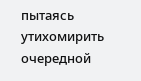пытаясь утихомирить очередной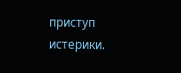приступ истерики.